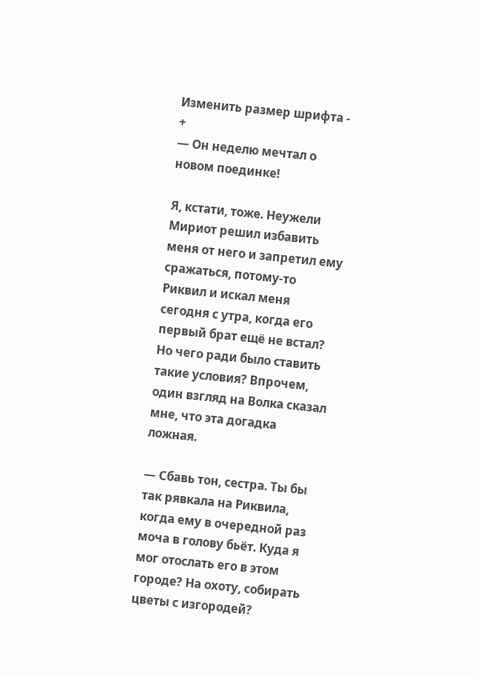Изменить размер шрифта - +
— Он неделю мечтал о новом поединке!

Я, кстати, тоже. Неужели Мириот решил избавить меня от него и запретил ему сражаться, потому-то Риквил и искал меня сегодня с утра, когда его первый брат ещё не встал? Но чего ради было ставить такие условия? Впрочем, один взгляд на Волка сказал мне, что эта догадка ложная.

— Сбавь тон, сестра. Ты бы так рявкала на Риквила, когда ему в очередной раз моча в голову бьёт. Куда я мог отослать его в этом городе? На охоту, собирать цветы с изгородей?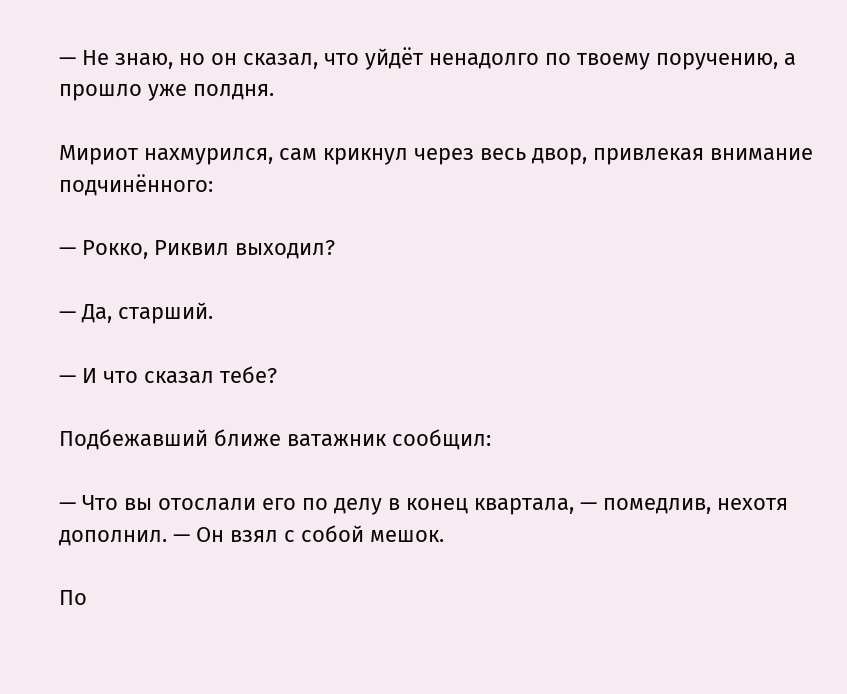— Не знаю, но он сказал, что уйдёт ненадолго по твоему поручению, а прошло уже полдня.

Мириот нахмурился, сам крикнул через весь двор, привлекая внимание подчинённого:

— Рокко, Риквил выходил?

— Да, старший.

— И что сказал тебе?

Подбежавший ближе ватажник сообщил:

— Что вы отослали его по делу в конец квартала, — помедлив, нехотя дополнил. — Он взял с собой мешок.

По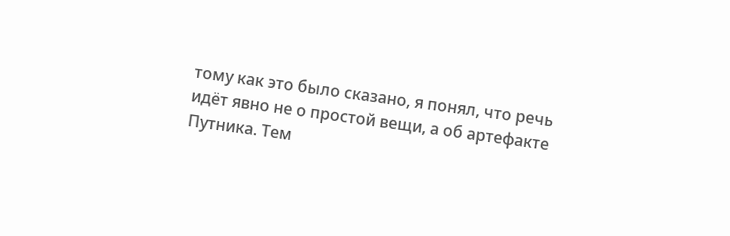тому как это было сказано, я понял, что речь идёт явно не о простой вещи, а об артефакте Путника. Тем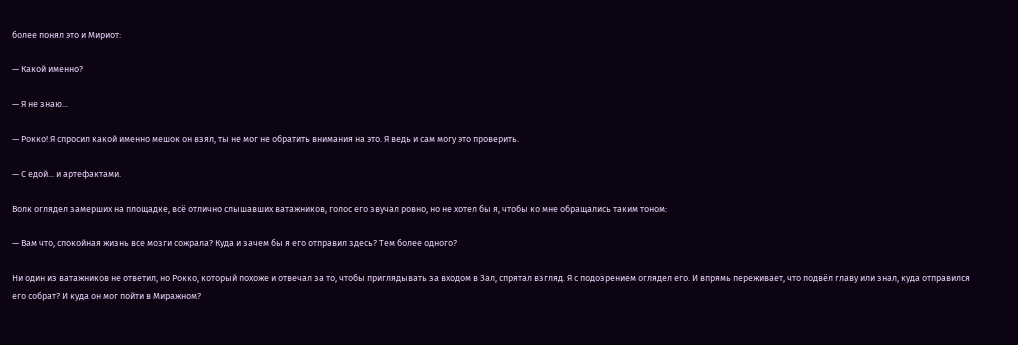более понял это и Мириот:

— Какой именно?

— Я не знаю...

— Рокко! Я спросил какой именно мешок он взял, ты не мог не обратить внимания на это. Я ведь и сам могу это проверить.

— С едой... и артефактами.

Волк оглядел замерших на площадке, всё отлично слышавших ватажников, голос его звучал ровно, но не хотел бы я, чтобы ко мне обращались таким тоном:

— Вам что, спокойная жизнь все мозги сожрала? Куда и зачем бы я его отправил здесь? Тем более одного?

Ни один из ватажников не ответил, но Рокко, который похоже и отвечал за то, чтобы приглядывать за входом в Зал, спрятал взгляд. Я с подозрением оглядел его. И впрямь переживает, что подвёл главу или знал, куда отправился его собрат? И куда он мог пойти в Миражном?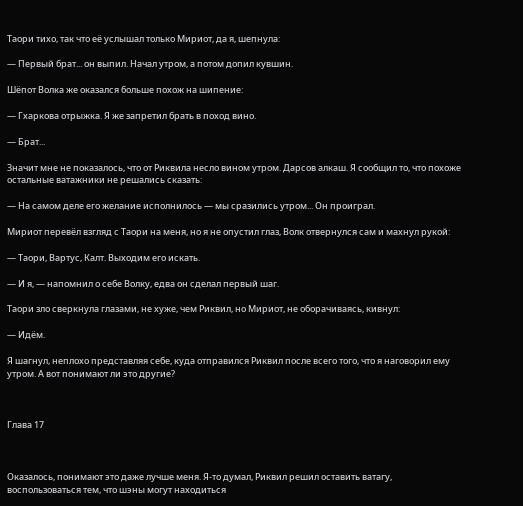Таори тихо, так что её услышал только Мириот, да я, шепнула:

— Первый брат... он выпил. Начал утром, а потом допил кувшин.

Шёпот Волка же оказался больше похож на шипение:

— Гхаркова отрыжка. Я же запретил брать в поход вино.

— Брат...

Значит мне не показалось, что от Риквила несло вином утром. Дарсов алкаш. Я сообщил то, что похоже остальные ватажники не решались сказать:

— На самом деле его желание исполнилось — мы сразились утром... Он проиграл.

Мириот перевёл взгляд с Таори на меня, но я не опустил глаз, Волк отвернулся сам и махнул рукой:

— Таори, Вартус, Калт. Выходим его искать.

— И я, — напомнил о себе Волку, едва он сделал первый шаг.

Таори зло сверкнула глазами, не хуже, чем Риквил, но Мириот, не оборачиваясь, кивнул:

— Идём.

Я шагнул, неплохо представляя себе, куда отправился Риквил после всего того, что я наговорил ему утром. А вот понимают ли это другие?



Глава 17



Оказалось, понимают это даже лучше меня. Я-то думал, Риквил решил оставить ватагу, воспользоваться тем, что шэны могут находиться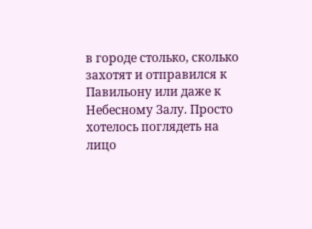в городе столько, сколько захотят и отправился к Павильону или даже к Небесному Залу. Просто хотелось поглядеть на лицо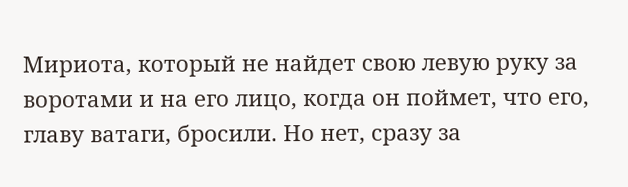Мириота, который не найдет свою левую руку за воротами и на его лицо, когда он поймет, что его, главу ватаги, бросили. Но нет, сразу за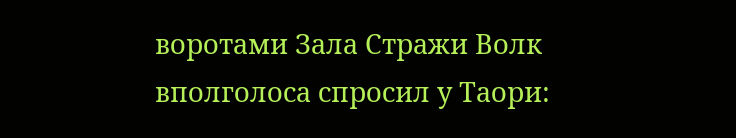воротами Зала Стражи Волк вполголоса спросил у Таори: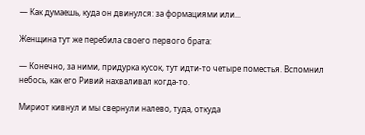— Как думаешь, куда он двинулся: за формациями или...

Женщина тут же перебила своего первого брата:

— Конечно, за ними, придурка кусок, тут идти-то четыре поместья. Вспомнил небось, как его Ривий нахваливал когда-то.

Мириот кивнул и мы свернули налево, туда, откуда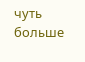чуть больше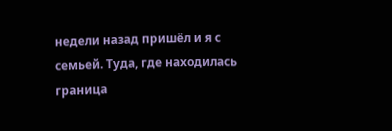недели назад пришёл и я с семьей. Туда, где находилась граница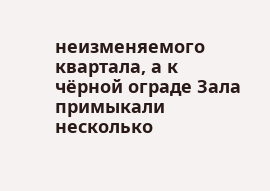неизменяемого квартала, а к чёрной ограде Зала примыкали несколько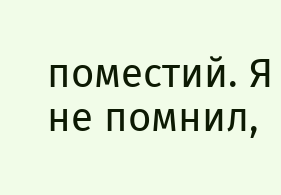поместий. Я не помнил,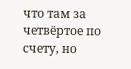что там за четвёртое по счету, но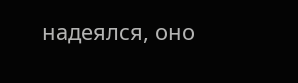надеялся, оно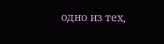одно из тех,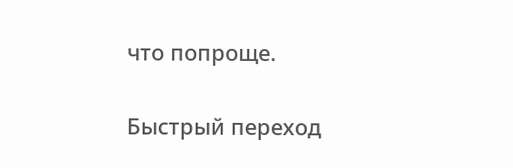что попроще.

Быстрый переход